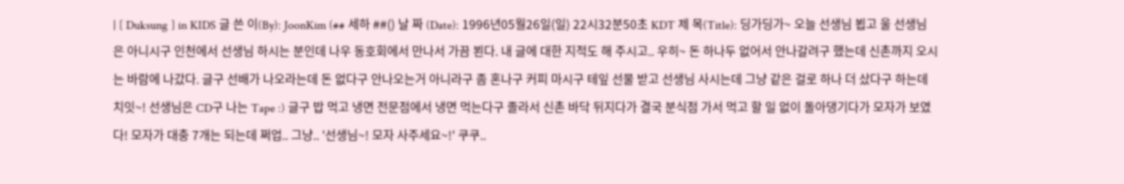| [ Duksung ] in KIDS 글 쓴 이(By): JoonKim (## 세하 ##() 날 짜 (Date): 1996년05월26일(일) 22시32분50초 KDT 제 목(Title): 딩가딩가~ 오늘 선생님 뵙고 울 선생님은 아니시구 인천에서 선생님 하시는 분인데 나우 동호회에서 만나서 가끔 뵌다. 내 글에 대한 지적도 해 주시고.. 우히~ 돈 하나두 없어서 안나갈려구 했는데 신촌까지 오시는 바람에 나갔다. 글구 선배가 나오라는데 돈 없다구 안나오는거 아니라구 좀 혼나구 커피 마시구 테잎 선물 받고 선생님 사시는데 그냥 같은 걸로 하나 더 샀다구 하는데 치잇~! 선생님은 CD구 나는 Tape :) 글구 밥 먹고 냉면 전문점에서 냉면 먹는다구 졸라서 신촌 바닥 뒤지다가 결국 분식점 가서 먹고 할 일 없이 돌아댕기다가 모자가 보였다! 모자가 대충 7개는 되는데 쩌업.. 그냥.. '선생님~! 모자 사주세요~!' 쿠쿠..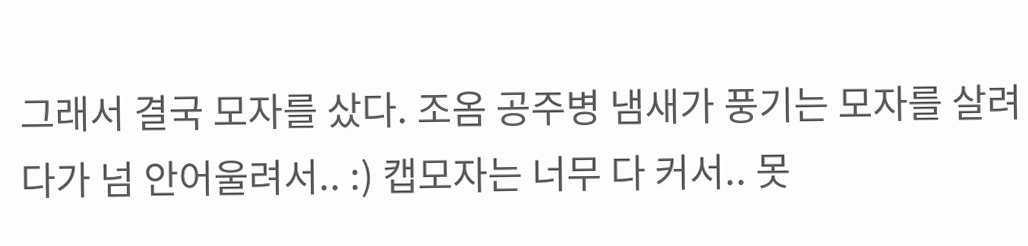그래서 결국 모자를 샀다. 조옴 공주병 냄새가 풍기는 모자를 살려다가 넘 안어울려서.. :) 캡모자는 너무 다 커서.. 못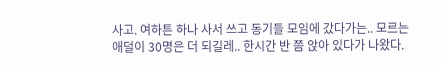사고. 여하튼 하나 사서 쓰고 동기들 모임에 갔다가는.. 모르는 애덜이 30명은 더 되길레.. 한시간 반 쯤 앉아 있다가 나왔다.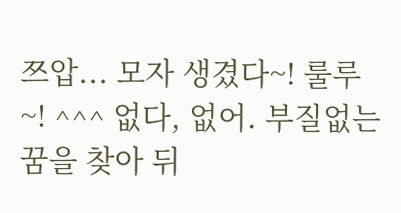쯔압... 모자 생겼다~! 룰루~! ^^^ 없다, 없어. 부질없는 꿈을 찾아 뒤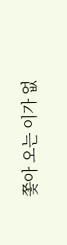쫓아 오는 이가 없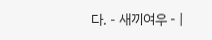다. - 새끼여우 - |